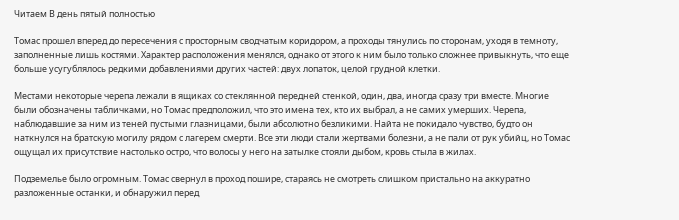Читаем В день пятый полностью

Томас прошел вперед до пересечения с просторным сводчатым коридором, а проходы тянулись по сторонам, уходя в темноту, заполненные лишь костями. Характер расположения менялся, однако от этого к ним было только сложнее привыкнуть, что еще больше усугублялось редкими добавлениями других частей: двух лопаток, целой грудной клетки.

Местами некоторые черепа лежали в ящиках со стеклянной передней стенкой, один, два, иногда сразу три вместе. Многие были обозначены табличками, но Томас предположил, что это имена тех, кто их выбрал, а не самих умерших. Черепа, наблюдавшие за ним из теней пустыми глазницами, были абсолютно безликими. Найта не покидало чувство, будто он наткнулся на братскую могилу рядом с лагерем смерти. Все эти люди стали жертвами болезни, а не пали от рук убийц, но Томас ощущал их присутствие настолько остро, что волосы у него на затылке стояли дыбом, кровь стыла в жилах.

Подземелье было огромным. Томас свернул в проход пошире, стараясь не смотреть слишком пристально на аккуратно разложенные останки, и обнаружил перед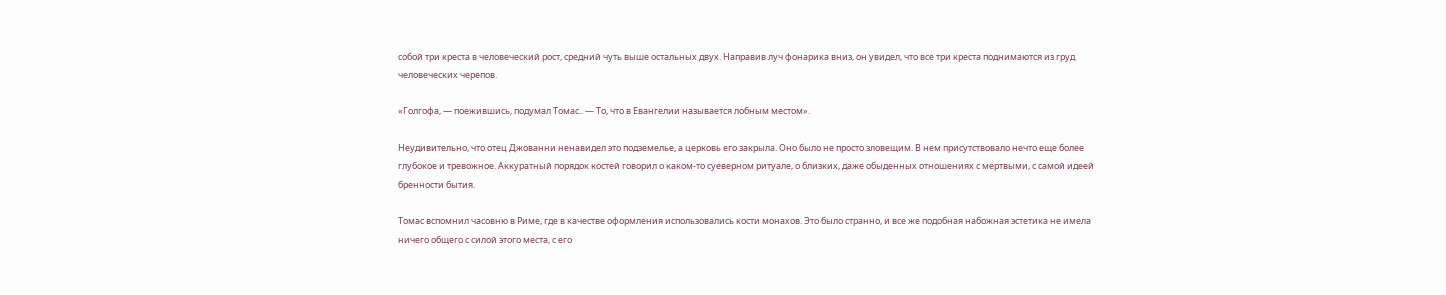собой три креста в человеческий рост, средний чуть выше остальных двух. Направив луч фонарика вниз, он увидел, что все три креста поднимаются из груд человеческих черепов.

«Голгофа, — поежившись, подумал Томас.. — То, что в Евангелии называется лобным местом».

Неудивительно, что отец Джованни ненавидел это подземелье, а церковь его закрыла. Оно было не просто зловещим. В нем присутствовало нечто еще более глубокое и тревожное. Аккуратный порядок костей говорил о каком-то суеверном ритуале, о близких, даже обыденных отношениях с мертвыми, с самой идеей бренности бытия.

Томас вспомнил часовню в Риме, где в качестве оформления использовались кости монахов. Это было странно, и все же подобная набожная эстетика не имела ничего общего с силой этого места, с его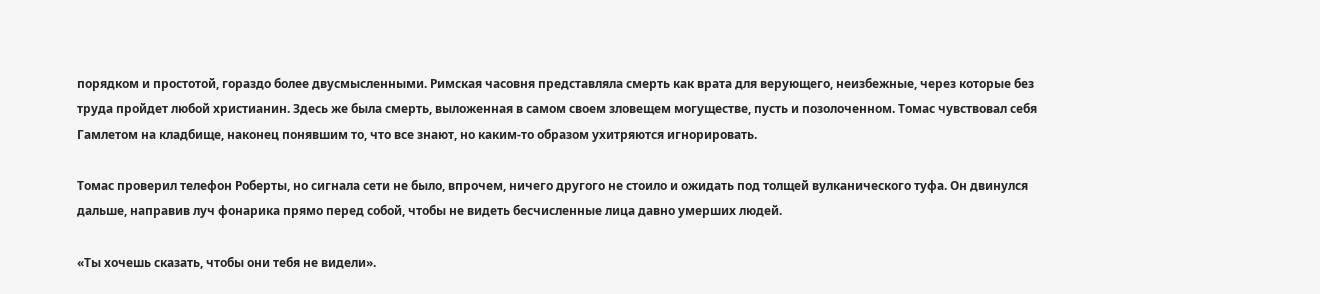порядком и простотой, гораздо более двусмысленными. Римская часовня представляла смерть как врата для верующего, неизбежные, через которые без труда пройдет любой христианин. Здесь же была смерть, выложенная в самом своем зловещем могуществе, пусть и позолоченном. Томас чувствовал себя Гамлетом на кладбище, наконец понявшим то, что все знают, но каким-то образом ухитряются игнорировать.

Томас проверил телефон Роберты, но сигнала сети не было, впрочем, ничего другого не стоило и ожидать под толщей вулканического туфа. Он двинулся дальше, направив луч фонарика прямо перед собой, чтобы не видеть бесчисленные лица давно умерших людей.

«Ты хочешь сказать, чтобы они тебя не видели».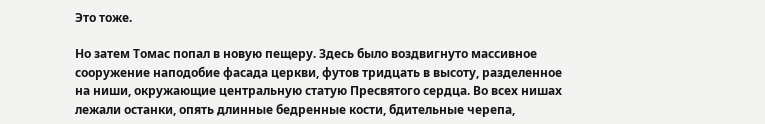Это тоже.

Но затем Томас попал в новую пещеру. Здесь было воздвигнуто массивное сооружение наподобие фасада церкви, футов тридцать в высоту, разделенное на ниши, окружающие центральную статую Пресвятого сердца. Во всех нишах лежали останки, опять длинные бедренные кости, бдительные черепа,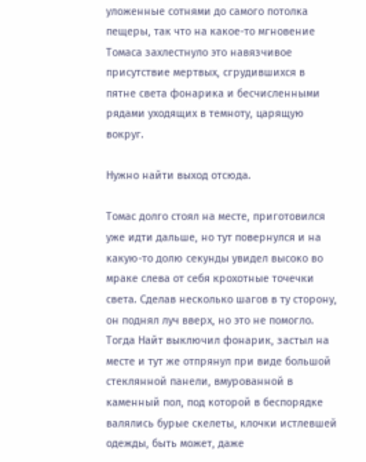уложенные сотнями до самого потолка пещеры, так что на какое-то мгновение Томаса захлестнуло это навязчивое присутствие мертвых, сгрудившихся в пятне света фонарика и бесчисленными рядами уходящих в темноту, царящую вокруг.

Нужно найти выход отсюда.

Томас долго стоял на месте, приготовился уже идти дальше, но тут повернулся и на какую-то долю секунды увидел высоко во мраке слева от себя крохотные точечки света. Сделав несколько шагов в ту сторону, он поднял луч вверх, но это не помогло. Тогда Найт выключил фонарик, застыл на месте и тут же отпрянул при виде большой стеклянной панели, вмурованной в каменный пол, под которой в беспорядке валялись бурые скелеты, клочки истлевшей одежды, быть может, даже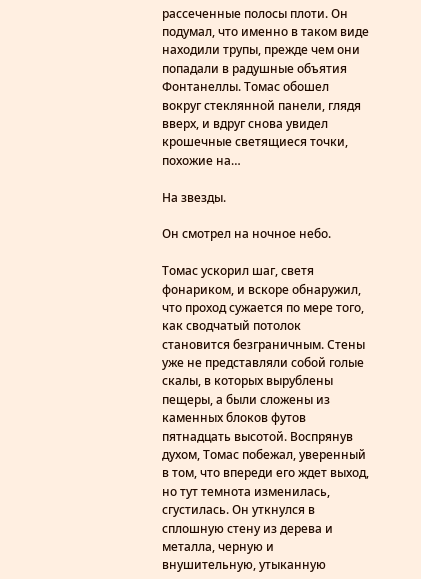рассеченные полосы плоти. Он подумал, что именно в таком виде находили трупы, прежде чем они попадали в радушные объятия Фонтанеллы. Томас обошел вокруг стеклянной панели, глядя вверх, и вдруг снова увидел крошечные светящиеся точки, похожие на…

На звезды.

Он смотрел на ночное небо.

Томас ускорил шаг, светя фонариком, и вскоре обнаружил, что проход сужается по мере того, как сводчатый потолок становится безграничным. Стены уже не представляли собой голые скалы, в которых вырублены пещеры, а были сложены из каменных блоков футов пятнадцать высотой. Воспрянув духом, Томас побежал, уверенный в том, что впереди его ждет выход, но тут темнота изменилась, сгустилась. Он уткнулся в сплошную стену из дерева и металла, черную и внушительную, утыканную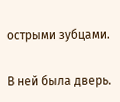острыми зубцами.

В ней была дверь.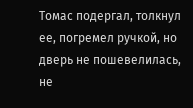Томас подергал, толкнул ее, погремел ручкой, но дверь не пошевелилась, не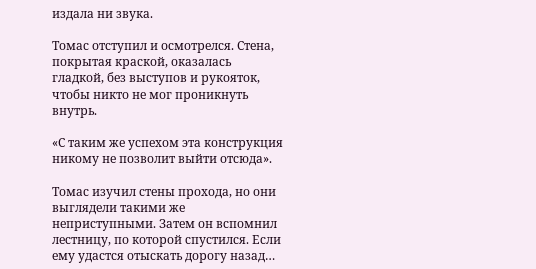издала ни звука.

Томас отступил и осмотрелся. Стена, покрытая краской, оказалась гладкой, без выступов и рукояток, чтобы никто не мог проникнуть внутрь.

«С таким же успехом эта конструкция никому не позволит выйти отсюда».

Томас изучил стены прохода, но они выглядели такими же неприступными. Затем он вспомнил лестницу, по которой спустился. Если ему удастся отыскать дорогу назад…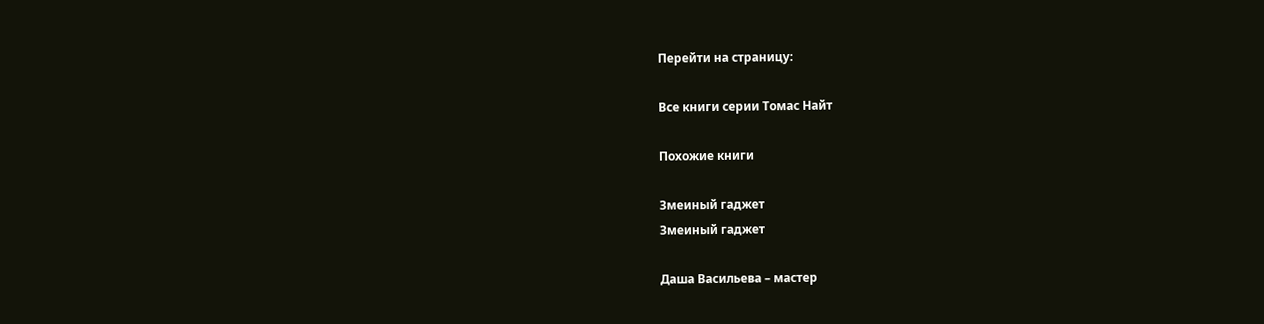Перейти на страницу:

Все книги серии Томас Найт

Похожие книги

Змеиный гаджет
Змеиный гаджет

Даша Васильева – мастер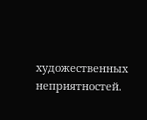художественных неприятностей.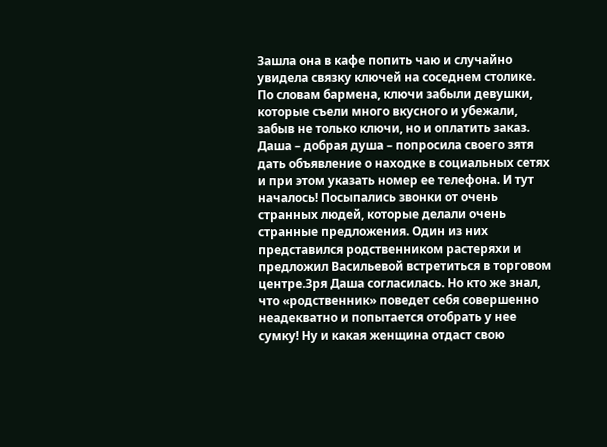Зашла она в кафе попить чаю и случайно увидела связку ключей на соседнем столике. По словам бармена, ключи забыли девушки, которые съели много вкусного и убежали, забыв не только ключи, но и оплатить заказ. Даша – добрая душа – попросила своего зятя дать объявление о находке в социальных сетях и при этом указать номер ее телефона. И тут началось! Посыпались звонки от очень странных людей, которые делали очень странные предложения. Один из них представился родственником растеряхи и предложил Васильевой встретиться в торговом центре.Зря Даша согласилась. Но кто же знал, что «родственник» поведет себя совершенно неадекватно и попытается отобрать у нее сумку! Ну и какая женщина отдаст свою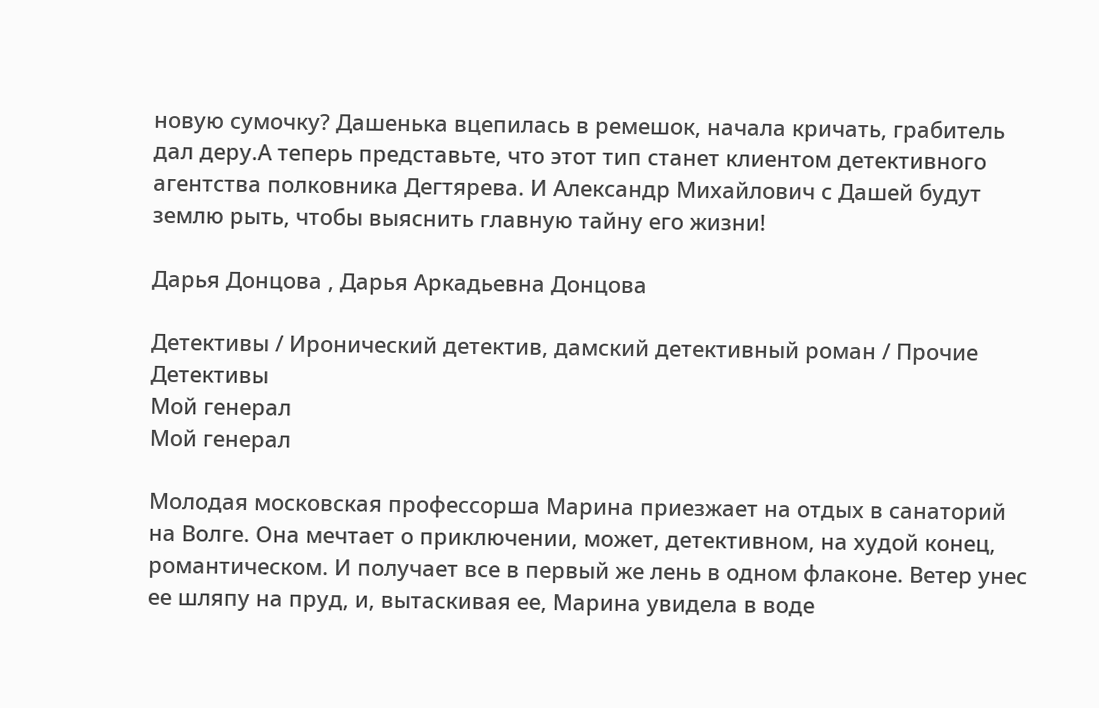новую сумочку? Дашенька вцепилась в ремешок, начала кричать, грабитель дал деру.А теперь представьте, что этот тип станет клиентом детективного агентства полковника Дегтярева. И Александр Михайлович с Дашей будут землю рыть, чтобы выяснить главную тайну его жизни!

Дарья Донцова , Дарья Аркадьевна Донцова

Детективы / Иронический детектив, дамский детективный роман / Прочие Детективы
Мой генерал
Мой генерал

Молодая московская профессорша Марина приезжает на отдых в санаторий на Волге. Она мечтает о приключении, может, детективном, на худой конец, романтическом. И получает все в первый же лень в одном флаконе. Ветер унес ее шляпу на пруд, и, вытаскивая ее, Марина увидела в воде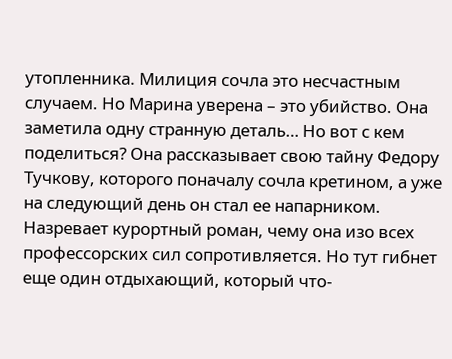утопленника. Милиция сочла это несчастным случаем. Но Марина уверена – это убийство. Она заметила одну странную деталь… Но вот с кем поделиться? Она рассказывает свою тайну Федору Тучкову, которого поначалу сочла кретином, а уже на следующий день он стал ее напарником. Назревает курортный роман, чему она изо всех профессорских сил сопротивляется. Но тут гибнет еще один отдыхающий, который что-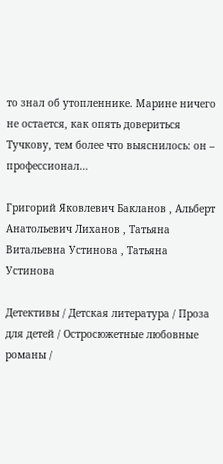то знал об утопленнике. Марине ничего не остается, как опять довериться Тучкову, тем более что выяснилось: он – профессионал…

Григорий Яковлевич Бакланов , Альберт Анатольевич Лиханов , Татьяна Витальевна Устинова , Татьяна Устинова

Детективы / Детская литература / Проза для детей / Остросюжетные любовные романы /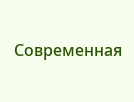Современная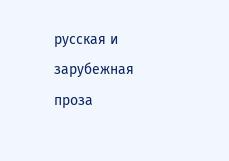русская и зарубежная проза